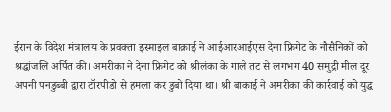ईरान के विदेश मंत्रालय के प्रवक्ता इस्माइल बाक़ाई ने आईआरआईएस देना फ्रिगेट के नौसैनिकों को श्रद्धांजलि अर्पित की। अमरीका ने देना फ्रिगेट को श्रीलंका के गाले तट से लगभग 40 समुद्री मील दूर अपनी पनडुब्बी द्वारा टॉरपीडो से हमला कर डुबो दिया था। श्री बाकाई ने अमरीका की कार्रवाई को युद्ध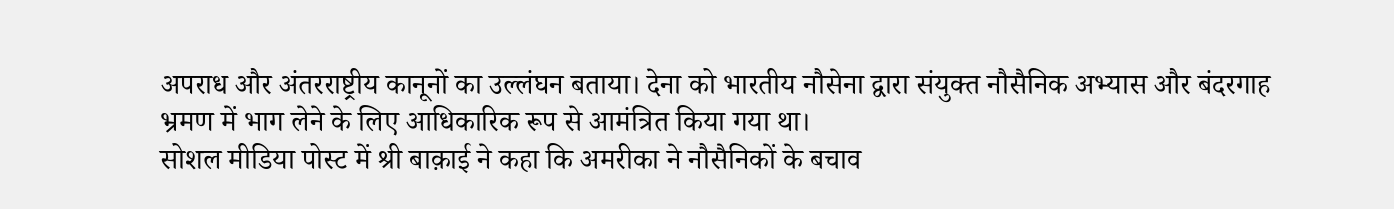अपराध और अंतरराष्ट्रीय कानूनों का उल्लंघन बताया। देना को भारतीय नौसेना द्वारा संयुक्त नौसैनिक अभ्यास और बंदरगाह भ्रमण में भाग लेने के लिए आधिकारिक रूप से आमंत्रित किया गया था।
सोशल मीडिया पोस्ट में श्री बाक़ाई ने कहा कि अमरीका ने नौसैनिकों के बचाव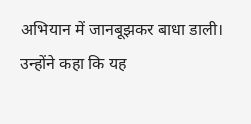अभियान में जानबूझकर बाधा डाली। उन्होंने कहा कि यह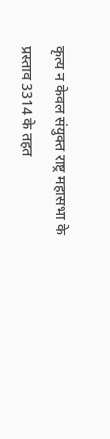कृत्य न केवल संयुक्त राष्ट्र महासभा के प्रस्ताव 3314 के तहत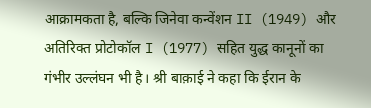आक्रामकता है, बल्कि जिनेवा कन्वेंशन II (1949) और अतिरिक्त प्रोटोकॉल I (1977) सहित युद्ध कानूनों का गंभीर उल्लंघन भी है। श्री बाक़ाई ने कहा कि ईरान के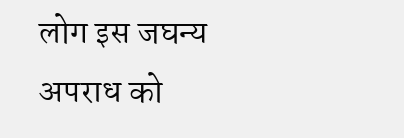लोग इस जघन्य अपराध को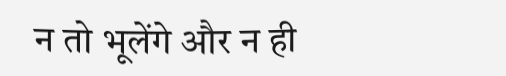न तो भूलेंगे और न ही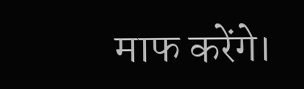माफ करेंगे।